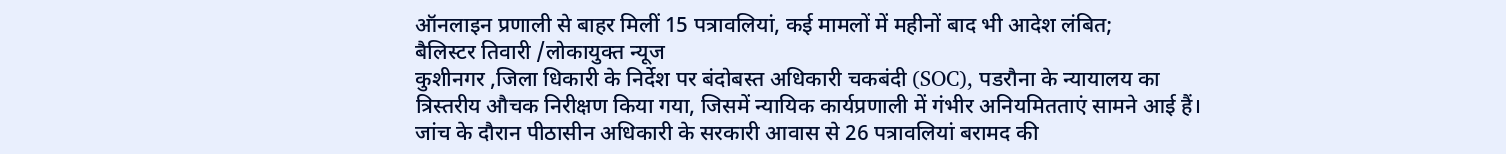ऑनलाइन प्रणाली से बाहर मिलीं 15 पत्रावलियां, कई मामलों में महीनों बाद भी आदेश लंबित;
बैलिस्टर तिवारी /लोकायुक्त न्यूज
कुशीनगर ,जिला धिकारी के निर्देश पर बंदोबस्त अधिकारी चकबंदी (SOC), पडरौना के न्यायालय का त्रिस्तरीय औचक निरीक्षण किया गया, जिसमें न्यायिक कार्यप्रणाली में गंभीर अनियमितताएं सामने आई हैं। जांच के दौरान पीठासीन अधिकारी के सरकारी आवास से 26 पत्रावलियां बरामद की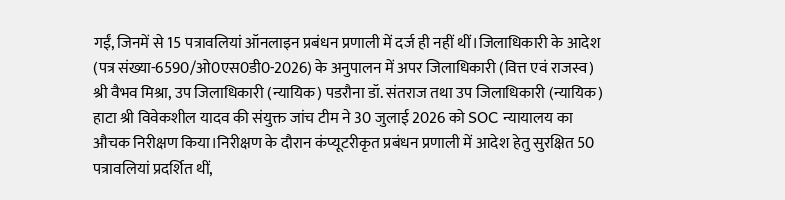गईं, जिनमें से 15 पत्रावलियां ऑनलाइन प्रबंधन प्रणाली में दर्ज ही नहीं थीं।जिलाधिकारी के आदेश (पत्र संख्या-6590/ओ0एस0डी0-2026) के अनुपालन में अपर जिलाधिकारी (वित्त एवं राजस्व) श्री वैभव मिश्रा, उप जिलाधिकारी (न्यायिक) पडरौना डॉ. संतराज तथा उप जिलाधिकारी (न्यायिक) हाटा श्री विवेकशील यादव की संयुक्त जांच टीम ने 30 जुलाई 2026 को SOC न्यायालय का औचक निरीक्षण किया।निरीक्षण के दौरान कंप्यूटरीकृत प्रबंधन प्रणाली में आदेश हेतु सुरक्षित 50 पत्रावलियां प्रदर्शित थीं,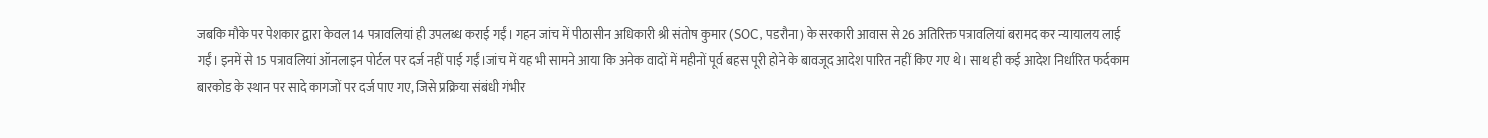जबकि मौके पर पेशकार द्वारा केवल 14 पत्रावलियां ही उपलब्ध कराई गईं। गहन जांच में पीठासीन अधिकारी श्री संतोष कुमार (SOC, पडरौना) के सरकारी आवास से 26 अतिरिक्त पत्रावलियां बरामद कर न्यायालय लाई गईं। इनमें से 15 पत्रावलियां ऑनलाइन पोर्टल पर दर्ज नहीं पाई गईं।जांच में यह भी सामने आया कि अनेक वादों में महीनों पूर्व बहस पूरी होने के बावजूद आदेश पारित नहीं किए गए थे। साथ ही कई आदेश निर्धारित फर्दकाम बारकोड के स्थान पर सादे कागजों पर दर्ज पाए गए, जिसे प्रक्रिया संबंधी गंभीर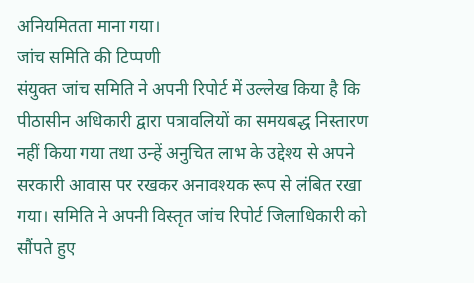अनियमितता माना गया।
जांच समिति की टिप्पणी
संयुक्त जांच समिति ने अपनी रिपोर्ट में उल्लेख किया है कि पीठासीन अधिकारी द्वारा पत्रावलियों का समयबद्ध निस्तारण नहीं किया गया तथा उन्हें अनुचित लाभ के उद्देश्य से अपने सरकारी आवास पर रखकर अनावश्यक रूप से लंबित रखा गया। समिति ने अपनी विस्तृत जांच रिपोर्ट जिलाधिकारी को सौंपते हुए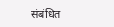संबंधित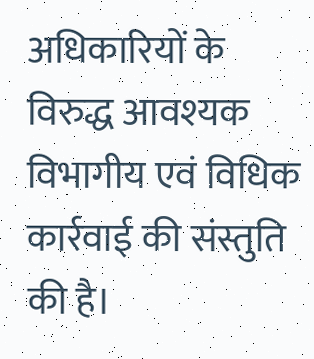अधिकारियों के विरुद्ध आवश्यक विभागीय एवं विधिक कार्रवाई की संस्तुति की है।